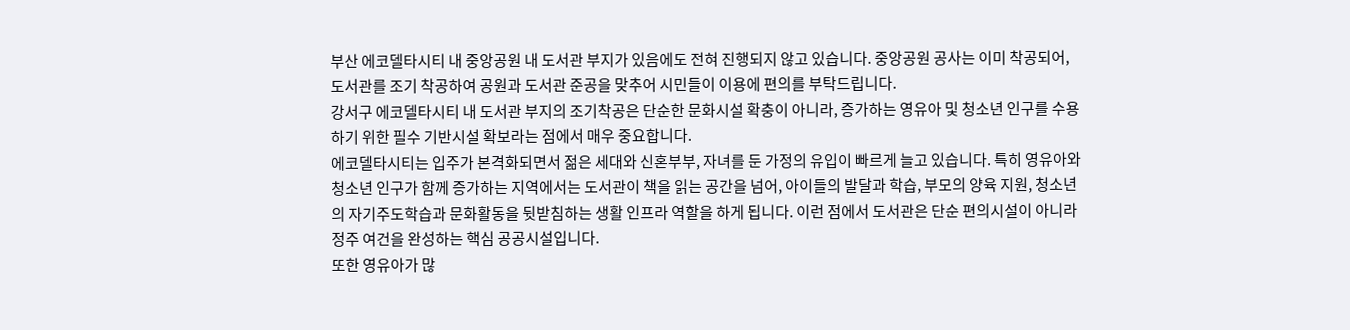부산 에코델타시티 내 중앙공원 내 도서관 부지가 있음에도 전혀 진행되지 않고 있습니다. 중앙공원 공사는 이미 착공되어, 도서관를 조기 착공하여 공원과 도서관 준공을 맞추어 시민들이 이용에 편의를 부탁드립니다.
강서구 에코델타시티 내 도서관 부지의 조기착공은 단순한 문화시설 확충이 아니라, 증가하는 영유아 및 청소년 인구를 수용하기 위한 필수 기반시설 확보라는 점에서 매우 중요합니다.
에코델타시티는 입주가 본격화되면서 젊은 세대와 신혼부부, 자녀를 둔 가정의 유입이 빠르게 늘고 있습니다. 특히 영유아와 청소년 인구가 함께 증가하는 지역에서는 도서관이 책을 읽는 공간을 넘어, 아이들의 발달과 학습, 부모의 양육 지원, 청소년의 자기주도학습과 문화활동을 뒷받침하는 생활 인프라 역할을 하게 됩니다. 이런 점에서 도서관은 단순 편의시설이 아니라 정주 여건을 완성하는 핵심 공공시설입니다.
또한 영유아가 많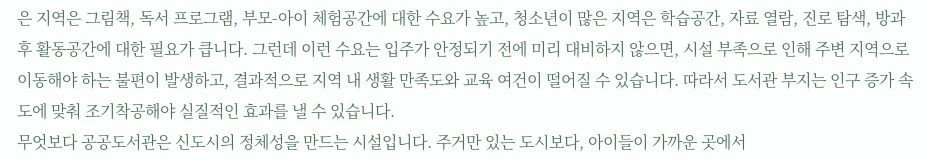은 지역은 그림책, 독서 프로그램, 부모-아이 체험공간에 대한 수요가 높고, 청소년이 많은 지역은 학습공간, 자료 열람, 진로 탐색, 방과후 활동공간에 대한 필요가 큽니다. 그런데 이런 수요는 입주가 안정되기 전에 미리 대비하지 않으면, 시설 부족으로 인해 주변 지역으로 이동해야 하는 불편이 발생하고, 결과적으로 지역 내 생활 만족도와 교육 여건이 떨어질 수 있습니다. 따라서 도서관 부지는 인구 증가 속도에 맞춰 조기착공해야 실질적인 효과를 낼 수 있습니다.
무엇보다 공공도서관은 신도시의 정체성을 만드는 시설입니다. 주거만 있는 도시보다, 아이들이 가까운 곳에서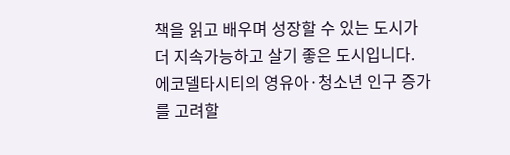책을 읽고 배우며 성장할 수 있는 도시가 더 지속가능하고 살기 좋은 도시입니다. 에코델타시티의 영유아·청소년 인구 증가를 고려할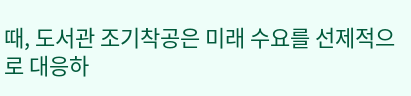때, 도서관 조기착공은 미래 수요를 선제적으로 대응하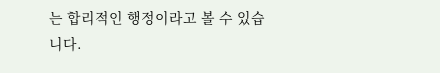는 합리적인 행정이라고 볼 수 있습니다.